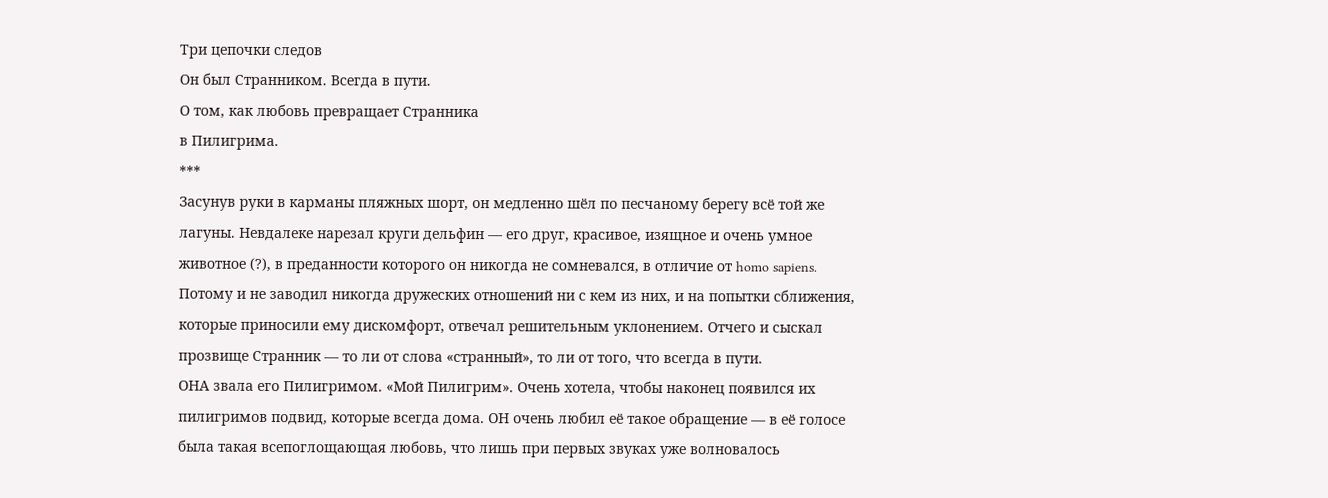Три цепочки следов
Он был Странником. Всегда в пути.
О том, как любовь превращает Странника
в Пилигрима.
***
Засунув руки в карманы пляжных шорт, он медленно шёл по песчаному берегу всё той же лагуны. Невдалеке нарезал круги дельфин — его друг, красивое, изящное и очень умное животное (?), в преданности которого он никогда не сомневался, в отличие от homo sapiens.
Потому и не заводил никогда дружеских отношений ни с кем из них, и на попытки сближения, которые приносили ему дискомфорт, отвечал решительным уклонением. Отчего и сыскал прозвище Странник — то ли от слова «странный», то ли от того, что всегда в пути.
ОНА звала его Пилигримом. «Мой Пилигрим». Очень хотела, чтобы наконец появился их пилигримов подвид, которые всегда дома. ОН очень любил её такое обращение — в её голосе была такая всепоглощающая любовь, что лишь при первых звуках уже волновалось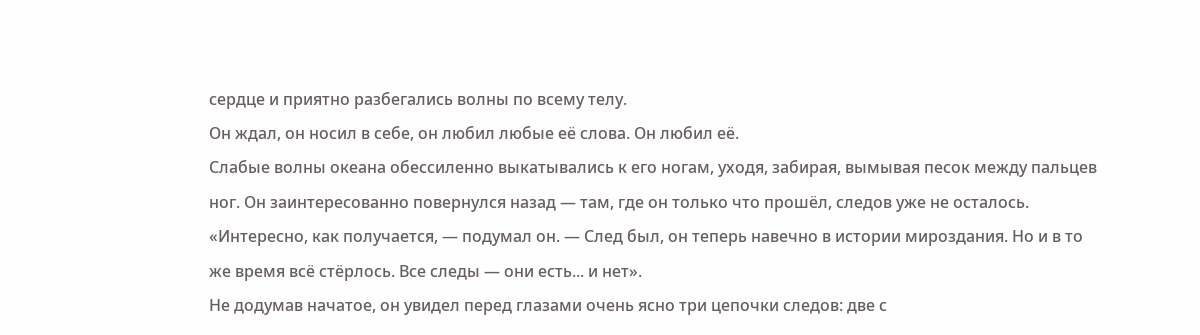сердце и приятно разбегались волны по всему телу.
Он ждал, он носил в себе, он любил любые её слова. Он любил её.
Слабые волны океана обессиленно выкатывались к его ногам, уходя, забирая, вымывая песок между пальцев ног. Он заинтересованно повернулся назад — там, где он только что прошёл, следов уже не осталось.
«Интересно, как получается, — подумал он. — След был, он теперь навечно в истории мироздания. Но и в то же время всё стёрлось. Все следы — они есть... и нет».
Не додумав начатое, он увидел перед глазами очень ясно три цепочки следов: две с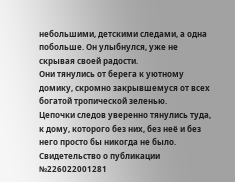небольшими, детскими следами, а одна побольше. Он улыбнулся, уже не скрывая своей радости.
Они тянулись от берега к уютному домику, скромно закрывшемуся от всех богатой тропической зеленью.
Цепочки следов уверенно тянулись туда, к дому, которого без них, без неё и без него просто бы никогда не было.
Свидетельство о публикации №226022001281